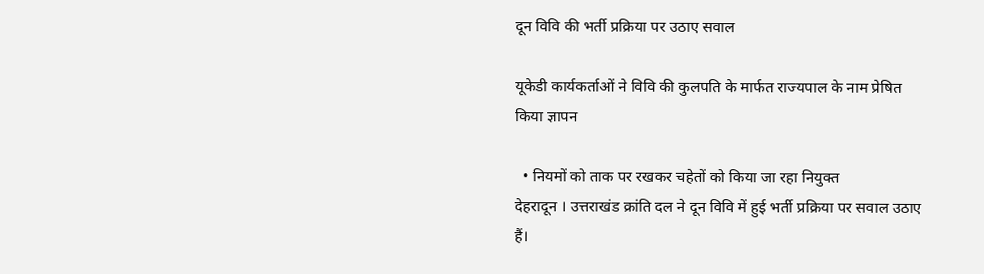दून विवि की भर्ती प्रक्रिया पर उठाए सवाल

यूकेडी कार्यकर्ताओं ने विवि की कुलपति के मार्फत राज्यपाल के नाम प्रेषित किया ज्ञापन

  • नियमों को ताक पर रखकर चहेतों को किया जा रहा नियुक्त
देहरादून । उत्तराखंड क्रांति दल ने दून विवि में हुई भर्ती प्रक्रिया पर सवाल उठाए हैं।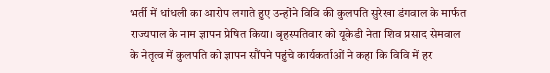भर्ती में धांधली का आरोप लगाते हुए उन्होंने विवि की कुलपति सुरेखा डंगवाल के मार्फत राज्यपाल के नाम ज्ञापन प्रेषित किया। बृहस्पतिवार को यूकेडी नेता शिव प्रसाद सेमवाल के नेतृत्व में कुलपति को ज्ञापन सौंपने पहुंचे कार्यकर्ताओं ने कहा कि विवि में हर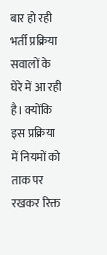बार हो रही भर्ती प्रक्रिया सवालों के घेरे में आ रही है। क्योंकि इस प्रक्रिया में नियमों को ताक पर रखकर रिक्त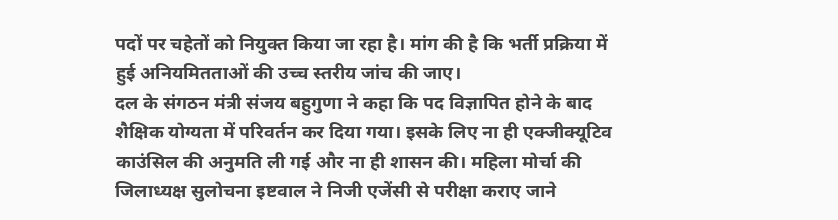पदों पर चहेतों को नियुक्त किया जा रहा है। मांग की है कि भर्ती प्रक्रिया में हुई अनियमितताओं की उच्च स्तरीय जांच की जाए।
दल के संगठन मंत्री संजय बहुगुणा ने कहा कि पद विज्ञापित होने के बाद शैक्षिक योग्यता में परिवर्तन कर दिया गया। इसके लिए ना ही एक्जीक्यूटिव काउंसिल की अनुमति ली गई और ना ही शासन की। महिला मोर्चा की जिलाध्यक्ष सुलोचना इष्टवाल ने निजी एजेंसी से परीक्षा कराए जाने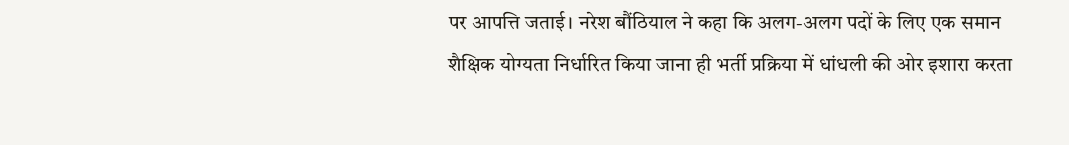पर आपत्ति जताई। नरेश बौंठियाल ने कहा कि अलग-अलग पदों के लिए एक समान शैक्षिक योग्यता निर्धारित किया जाना ही भर्ती प्रक्रिया में धांधली की ओर इशारा करता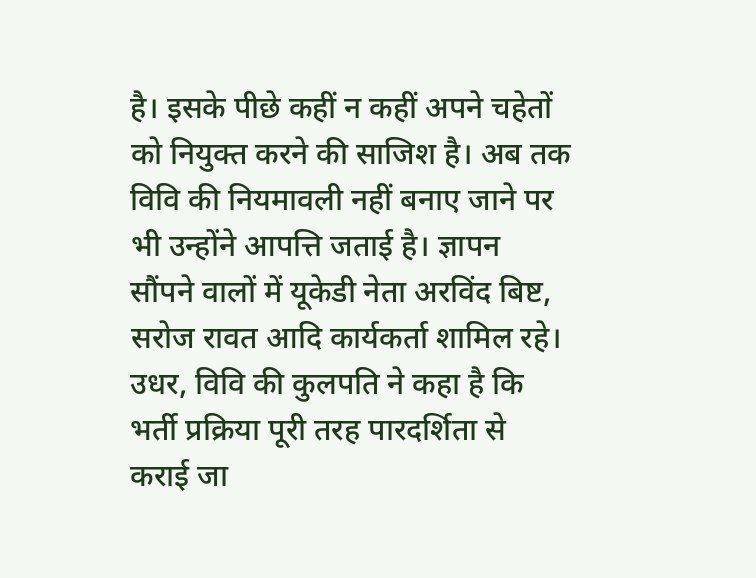है। इसके पीछे कहीं न कहीं अपने चहेतों को नियुक्त करने की साजिश है। अब तक विवि की नियमावली नहीं बनाए जाने पर भी उन्होंने आपत्ति जताई है। ज्ञापन सौंपने वालों में यूकेडी नेता अरविंद बिष्ट, सरोज रावत आदि कार्यकर्ता शामिल रहे। उधर, विवि की कुलपति ने कहा है कि भर्ती प्रक्रिया पूरी तरह पारदर्शिता से कराई जा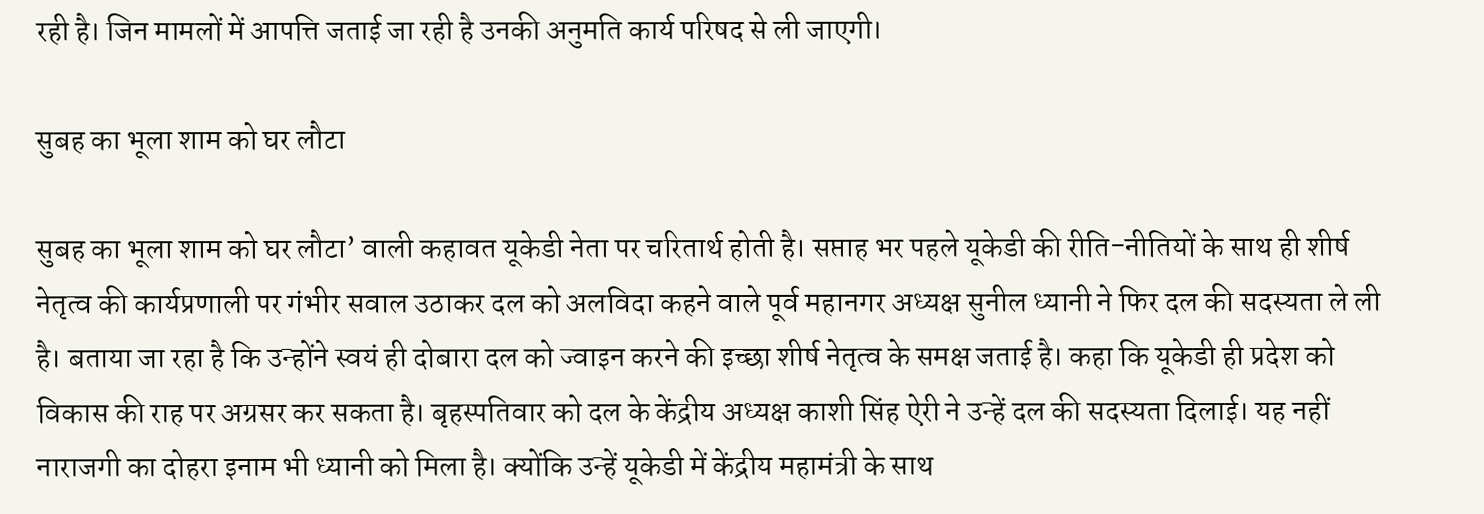रही है। जिन मामलों में आपत्ति जताई जा रही है उनकी अनुमति कार्य परिषद से ली जाएगी।

सुबह का भूला शाम को घर लौटा

सुबह का भूला शाम को घर लौटा’ वाली कहावत यूकेडी नेता पर चरितार्थ होती है। सप्ताह भर पहले यूकेडी की रीति-नीतियों के साथ ही शीर्ष नेतृत्व की कार्यप्रणाली पर गंभीर सवाल उठाकर दल को अलविदा कहने वाले पूर्व महानगर अध्यक्ष सुनील ध्यानी ने फिर दल की सदस्यता ले ली है। बताया जा रहा है कि उन्होंने स्वयं ही दोबारा दल को ज्वाइन करने की इच्छा शीर्ष नेतृत्व के समक्ष जताई है। कहा कि यूकेडी ही प्रदेश को विकास की राह पर अग्रसर कर सकता है। बृहस्पतिवार को दल के केंद्रीय अध्यक्ष काशी सिंह ऐरी ने उन्हें दल की सदस्यता दिलाई। यह नहीं नाराजगी का दोहरा इनाम भी ध्यानी को मिला है। क्योंकि उन्हें यूकेडी में केंद्रीय महामंत्री के साथ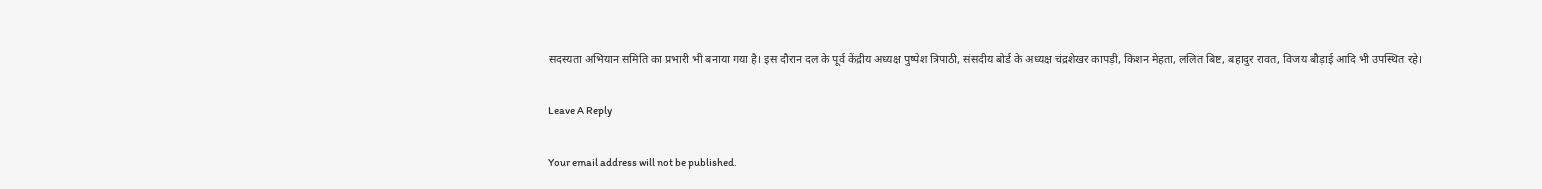सदस्यता अभियान समिति का प्रभारी भी बनाया गया है। इस दौरान दल के पूर्व केंद्रीय अध्यक्ष पुष्पेश त्रिपाठी, संसदीय बोर्ड के अध्यक्ष चंद्रशेखर कापड़ी, किशन मेहता, ललित बिष्ट, बहादुर रावत, विजय बौड़ाई आदि भी उपस्थित रहे।

Leave A Reply

Your email address will not be published.